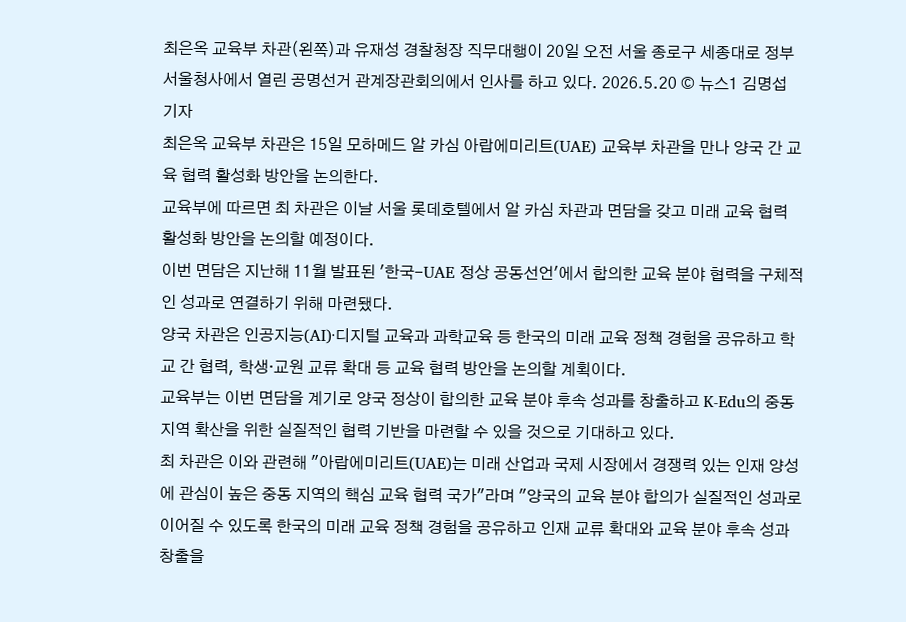최은옥 교육부 차관(왼쪽)과 유재성 경찰청장 직무대행이 20일 오전 서울 종로구 세종대로 정부서울청사에서 열린 공명선거 관계장관회의에서 인사를 하고 있다. 2026.5.20 © 뉴스1 김명섭 기자
최은옥 교육부 차관은 15일 모하메드 알 카심 아랍에미리트(UAE) 교육부 차관을 만나 양국 간 교육 협력 활성화 방안을 논의한다.
교육부에 따르면 최 차관은 이날 서울 롯데호텔에서 알 카심 차관과 면담을 갖고 미래 교육 협력 활성화 방안을 논의할 예정이다.
이번 면담은 지난해 11월 발표된 '한국-UAE 정상 공동선언'에서 합의한 교육 분야 협력을 구체적인 성과로 연결하기 위해 마련됐다.
양국 차관은 인공지능(AI)·디지털 교육과 과학교육 등 한국의 미래 교육 정책 경험을 공유하고 학교 간 협력, 학생·교원 교류 확대 등 교육 협력 방안을 논의할 계획이다.
교육부는 이번 면담을 계기로 양국 정상이 합의한 교육 분야 후속 성과를 창출하고 K-Edu의 중동 지역 확산을 위한 실질적인 협력 기반을 마련할 수 있을 것으로 기대하고 있다.
최 차관은 이와 관련해 "아랍에미리트(UAE)는 미래 산업과 국제 시장에서 경쟁력 있는 인재 양성에 관심이 높은 중동 지역의 핵심 교육 협력 국가"라며 "양국의 교육 분야 합의가 실질적인 성과로 이어질 수 있도록 한국의 미래 교육 정책 경험을 공유하고 인재 교류 확대와 교육 분야 후속 성과 창출을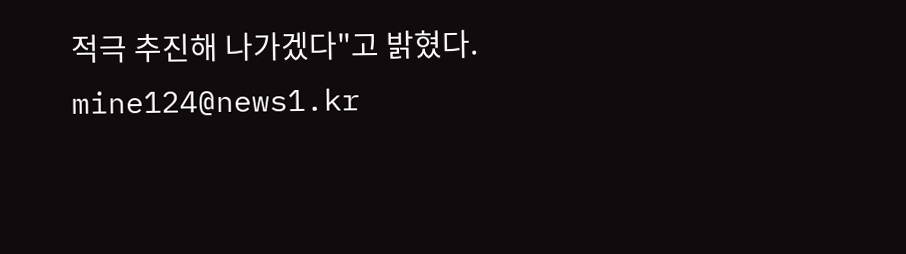적극 추진해 나가겠다"고 밝혔다.
mine124@news1.kr